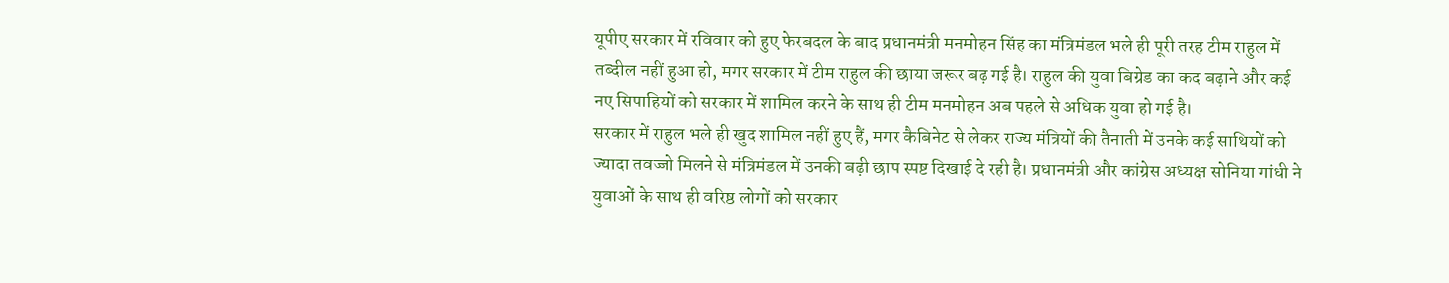यूपीए सरकार में रविवार को हुए फेरबदल के बाद प्रधानमंत्री मनमोहन सिंह का मंत्रिमंडल भले ही पूरी तरह टीम राहुल में तब्दील नहीं हुआ हो, मगर सरकार में टीम राहुल की छाया जरूर बढ़ गई है। राहुल की युवा बिग्रेड का कद बढ़ाने और कई नए सिपाहियों को सरकार में शामिल करने के साथ ही टीम मनमोहन अब पहले से अधिक युवा हो गई है।
सरकार में राहुल भले ही खुद शामिल नहीं हुए हैं, मगर कैबिनेट से लेकर राज्य मंत्रियों की तैनाती में उनके कई साथियों को ज्यादा तवज्जो मिलने से मंत्रिमंडल में उनकी बढ़ी छाप स्पष्ट दिखाई दे रही है। प्रधानमंत्री और कांग्रेस अध्यक्ष सोनिया गांधी ने युवाओं के साथ ही वरिष्ठ लोगों को सरकार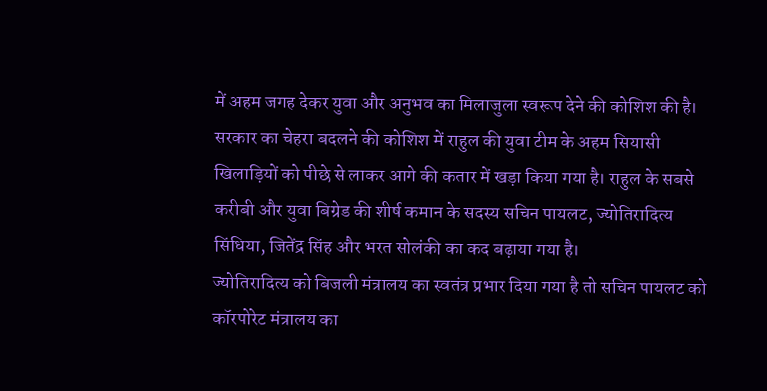में अहम जगह देकर युवा और अनुभव का मिलाजुला स्वरूप देने की कोशिश की है।
सरकार का चेहरा बदलने की कोशिश में राहुल की युवा टीम के अहम सियासी खिलाड़ियों को पीछे से लाकर आगे की कतार में खड़ा किया गया है। राहुल के सबसे करीबी और युवा बिग्रेड की शीर्ष कमान के सदस्य सचिन पायलट, ज्योतिरादित्य सिंधिया, जितेंद्र सिंह और भरत सोलंकी का कद बढ़ाया गया है।
ज्योतिरादित्य को बिजली मंत्रालय का स्वतंत्र प्रभार दिया गया है तो सचिन पायलट को कॉरपोरेट मंत्रालय का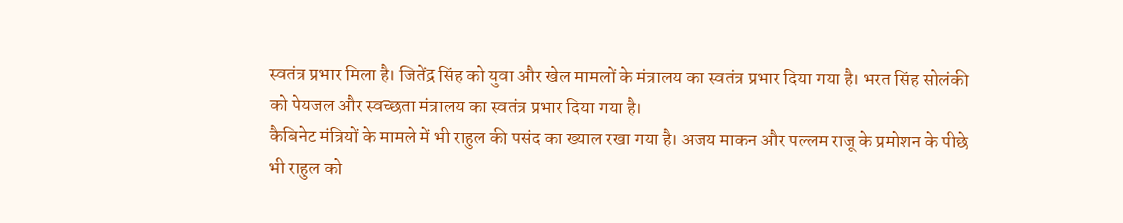स्वतंत्र प्रभार मिला है। जितेंद्र सिंह को युवा और खेल मामलों के मंत्रालय का स्वतंत्र प्रभार दिया गया है। भरत सिंह सोलंकी को पेयजल और स्वच्छता मंत्रालय का स्वतंत्र प्रभार दिया गया है।
कैबिनेट मंत्रियों के मामले में भी राहुल की पसंद का ख्याल रखा गया है। अजय माकन और पल्लम राजू के प्रमोशन के पीछे भी राहुल को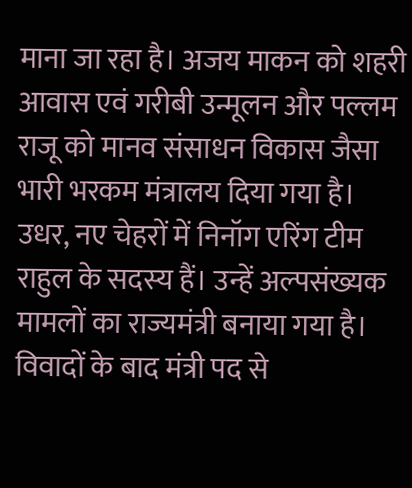माना जा रहा है। अजय माकन को शहरी आवास एवं गरीबी उन्मूलन और पल्लम राजू को मानव संसाधन विकास जैसा भारी भरकम मंत्रालय दिया गया है। उधर, नए चेहरों में निनॉग एरिंग टीम राहुल के सदस्य हैं। उन्हें अल्पसंख्यक मामलों का राज्यमंत्री बनाया गया है।
विवादों के बाद मंत्री पद से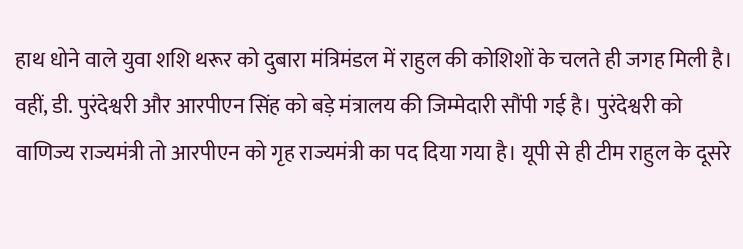हाथ धोने वाले युवा शशि थरूर को दुबारा मंत्रिमंडल में राहुल की कोशिशों के चलते ही जगह मिली है। वहीं, डी. पुरंदेश्वरी और आरपीएन सिंह को बड़े मंत्रालय की जिम्मेदारी सौंपी गई है। पुरंदेश्वरी को वाणिज्य राज्यमंत्री तो आरपीएन को गृह राज्यमंत्री का पद दिया गया है। यूपी से ही टीम राहुल के दूसरे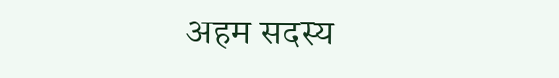अहम सदस्य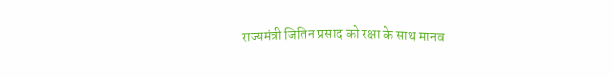राज्यमंत्री जितिन प्रसाद को रक्षा के साथ मानव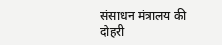संसाधन मंत्रालय की दोहरी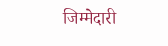जिम्मेदारी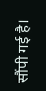सौंपी गई है।